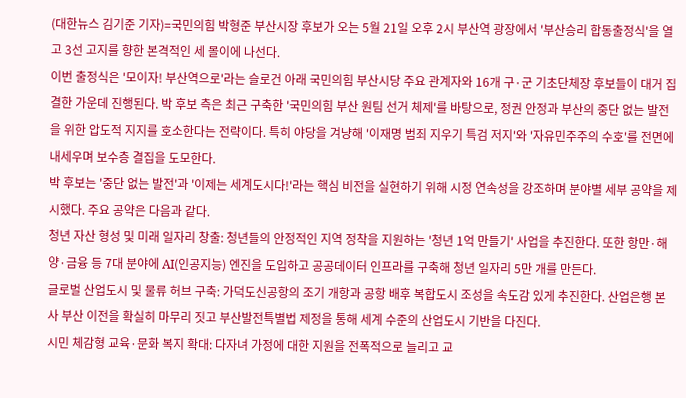(대한뉴스 김기준 기자)=국민의힘 박형준 부산시장 후보가 오는 5월 21일 오후 2시 부산역 광장에서 '부산승리 합동출정식'을 열고 3선 고지를 향한 본격적인 세 몰이에 나선다.
이번 출정식은 '모이자! 부산역으로'라는 슬로건 아래 국민의힘 부산시당 주요 관계자와 16개 구·군 기초단체장 후보들이 대거 집결한 가운데 진행된다. 박 후보 측은 최근 구축한 '국민의힘 부산 원팀 선거 체제'를 바탕으로, 정권 안정과 부산의 중단 없는 발전을 위한 압도적 지지를 호소한다는 전략이다. 특히 야당을 겨냥해 '이재명 범죄 지우기 특검 저지'와 '자유민주주의 수호'를 전면에 내세우며 보수층 결집을 도모한다.
박 후보는 '중단 없는 발전'과 '이제는 세계도시다!'라는 핵심 비전을 실현하기 위해 시정 연속성을 강조하며 분야별 세부 공약을 제시했다. 주요 공약은 다음과 같다.
청년 자산 형성 및 미래 일자리 창출: 청년들의 안정적인 지역 정착을 지원하는 '청년 1억 만들기' 사업을 추진한다. 또한 항만·해양·금융 등 7대 분야에 AI(인공지능) 엔진을 도입하고 공공데이터 인프라를 구축해 청년 일자리 5만 개를 만든다.
글로벌 산업도시 및 물류 허브 구축: 가덕도신공항의 조기 개항과 공항 배후 복합도시 조성을 속도감 있게 추진한다. 산업은행 본사 부산 이전을 확실히 마무리 짓고 부산발전특별법 제정을 통해 세계 수준의 산업도시 기반을 다진다.
시민 체감형 교육·문화 복지 확대: 다자녀 가정에 대한 지원을 전폭적으로 늘리고 교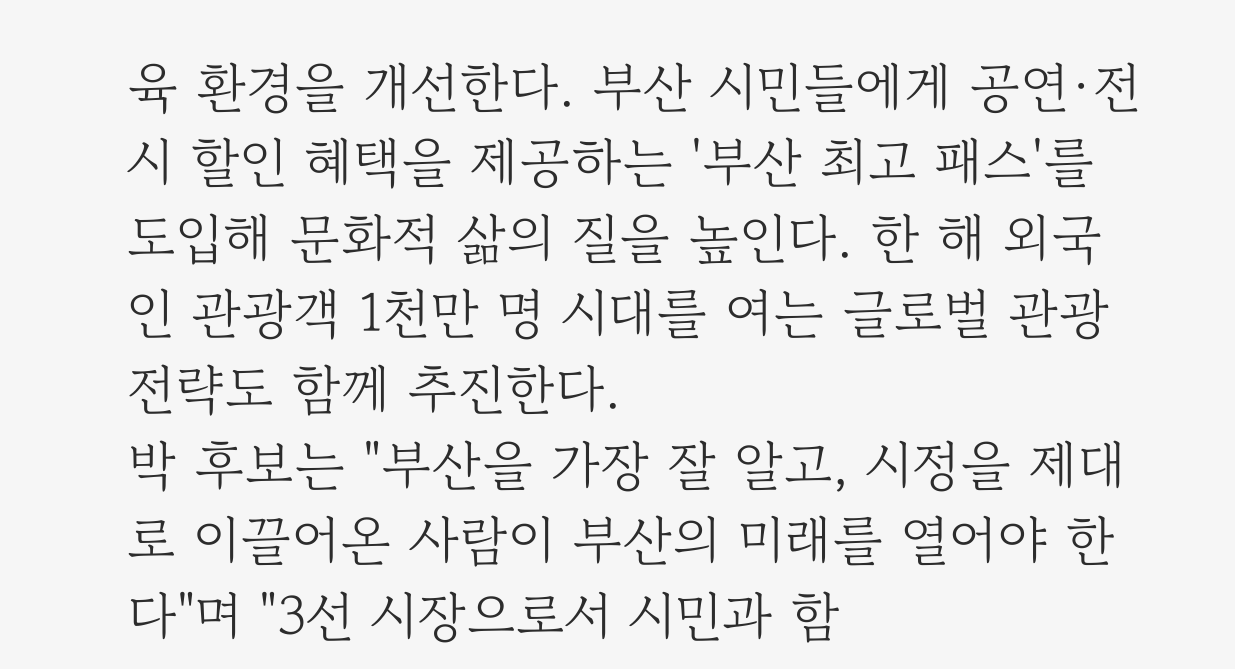육 환경을 개선한다. 부산 시민들에게 공연·전시 할인 혜택을 제공하는 '부산 최고 패스'를 도입해 문화적 삶의 질을 높인다. 한 해 외국인 관광객 1천만 명 시대를 여는 글로벌 관광 전략도 함께 추진한다.
박 후보는 "부산을 가장 잘 알고, 시정을 제대로 이끌어온 사람이 부산의 미래를 열어야 한다"며 "3선 시장으로서 시민과 함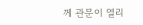께 관문이 열리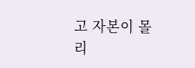고 자본이 몰리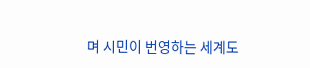며 시민이 번영하는 세계도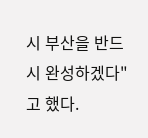시 부산을 반드시 완성하겠다"고 했다.